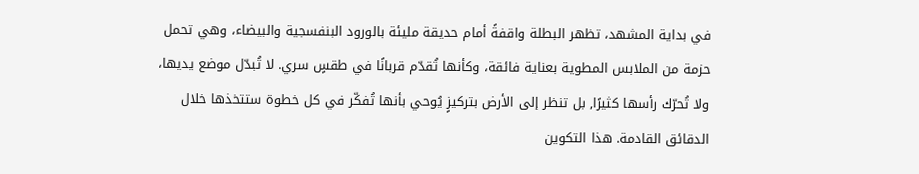في بداية المشهد، تظهر البطلة واقفةً أمام حديقة مليئة بالورود البنفسجية والبيضاء، وهي تحمل حزمة من الملابس المطوية بعناية فائقة، وكأنها تُقدّم قربانًا في طقسٍ سري. لا تُبدّل موضع يديها، ولا تُحرّك رأسها كثيرًا, بل تنظر إلى الأرض بتركيزٍ يُوحي بأنها تُفكّر في كل خطوة ستتخذها خلال الدقائق القادمة. هذا التكوين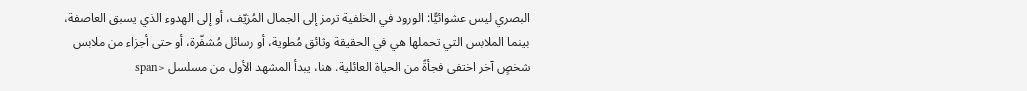البصري ليس عشوائيًّا: الورود في الخلفية ترمز إلى الجمال المُزيّف، أو إلى الهدوء الذي يسبق العاصفة، بينما الملابس التي تحملها هي في الحقيقة وثائق مُطوية، أو رسائل مُشفّرة، أو حتى أجزاء من ملابس شخصٍ آخر اختفى فجأةً من الحياة العائلية. هنا، يبدأ المشهد الأول من مسلسل <span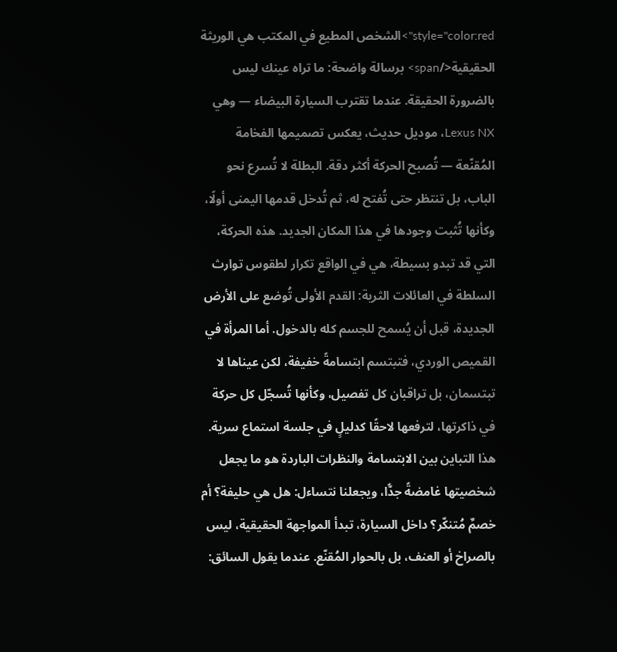style="color:red">الشخص المطيع في المكتب هي الوريثة الحقيقية</span> برسالة واضحة: ما تراه عينك ليس بالضرورة الحقيقة. عندما تقترب السيارة البيضاء — وهي Lexus NX، موديل حديث، يعكس تصميمها الفخامة المُقنّعة — تُصبح الحركة أكثر دقة. البطلة لا تُسرع نحو الباب، بل تنتظر حتى تُفتح له، ثم تُدخل قدمها اليمنى أولًا، وكأنها تُثبت وجودها في هذا المكان الجديد. هذه الحركة، التي قد تبدو بسيطة، هي في الواقع تكرار لطقوس توارث السلطة في العائلات الثرية: القدم الأولى تُوضع على الأرض الجديدة، قبل أن يُسمح للجسم كله بالدخول. أما المرأة في القميص الوردي، فتبتسم ابتسامةً خفيفة، لكن عيناها لا تبتسمان، بل تراقبان كل تفصيل، وكأنها تُسجّل كل حركة في ذاكرتها، لترفعها لاحقًا كدليلٍ في جلسة استماع سرية. هذا التباين بين الابتسامة والنظرات الباردة هو ما يجعل شخصيتها غامضةً جدًّا، ويجعلنا نتساءل: هل هي حليفة؟ أم خصمٌ مُتنكّر؟ داخل السيارة، تبدأ المواجهة الحقيقية، ليس بالصراخ أو العنف، بل بالحوار المُقنّع. عندما يقول السائق: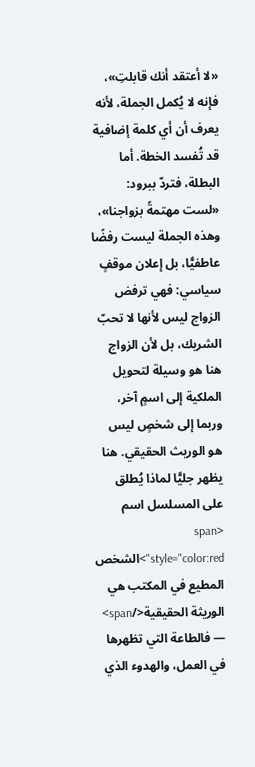«لا أعتقد أنك قابلتِ»، فإنه لا يُكمل الجملة، لأنه يعرف أن أي كلمة إضافية قد تُفسد الخطة. أما البطلة، فتردّ ببرود: «لست مهتمةً بزواجنا»، وهذه الجملة ليست رفضًا عاطفيًّا، بل إعلان موقفٍ سياسي: فهي ترفض الزواج ليس لأنها لا تحبّ الشريك، بل لأن الزواج هنا هو وسيلة لتحويل الملكية إلى اسمٍ آخر، وربما إلى شخصٍ ليس هو الوريث الحقيقي. هنا يظهر جليًّا لماذا يُطلق على المسلسل اسم <span style="color:red">الشخص المطيع في المكتب هي الوريثة الحقيقية</span> — فالطاعة التي تظهرها في العمل، والهدوء الذي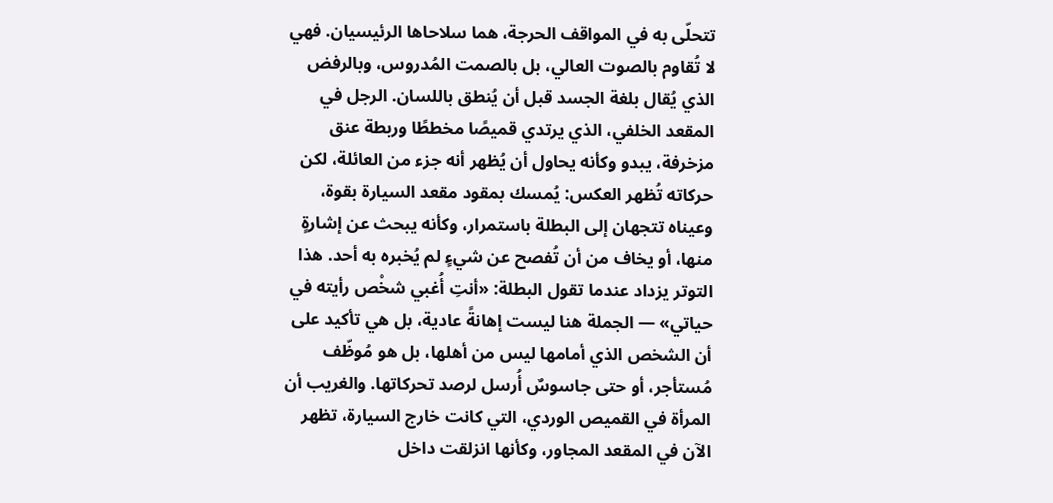تتحلّى به في المواقف الحرجة، هما سلاحاها الرئيسيان. فهي لا تُقاوم بالصوت العالي، بل بالصمت المُدروس، وبالرفض الذي يُقال بلغة الجسد قبل أن يُنطق باللسان. الرجل في المقعد الخلفي، الذي يرتدي قميصًا مخططًا وربطة عنق مزخرفة، يبدو وكأنه يحاول أن يُظهر أنه جزء من العائلة، لكن حركاته تُظهر العكس: يُمسك بمقود مقعد السيارة بقوة، وعيناه تتجهان إلى البطلة باستمرار، وكأنه يبحث عن إشارةٍ منها، أو يخاف من أن تُفصح عن شيءٍ لم يُخبره به أحد. هذا التوتر يزداد عندما تقول البطلة: «أنتِ أُغبي شخْص رأيته في حياتي» — الجملة هنا ليست إهانةً عادية، بل هي تأكيد على أن الشخص الذي أمامها ليس من أهلها، بل هو مُوظّف مُستأجر، أو حتى جاسوسٌ أُرسل لرصد تحركاتها. والغريب أن المرأة في القميص الوردي، التي كانت خارج السيارة، تظهر الآن في المقعد المجاور، وكأنها انزلقت داخل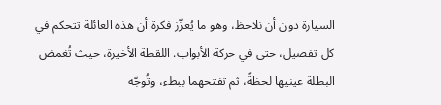السيارة دون أن نلاحظ، وهو ما يُعزّز فكرة أن هذه العائلة تتحكم في كل تفصيل، حتى في حركة الأبواب. اللقطة الأخيرة، حيث تُغمض البطلة عينيها لحظةً، ثم تفتحهما ببطء، وتُوجّه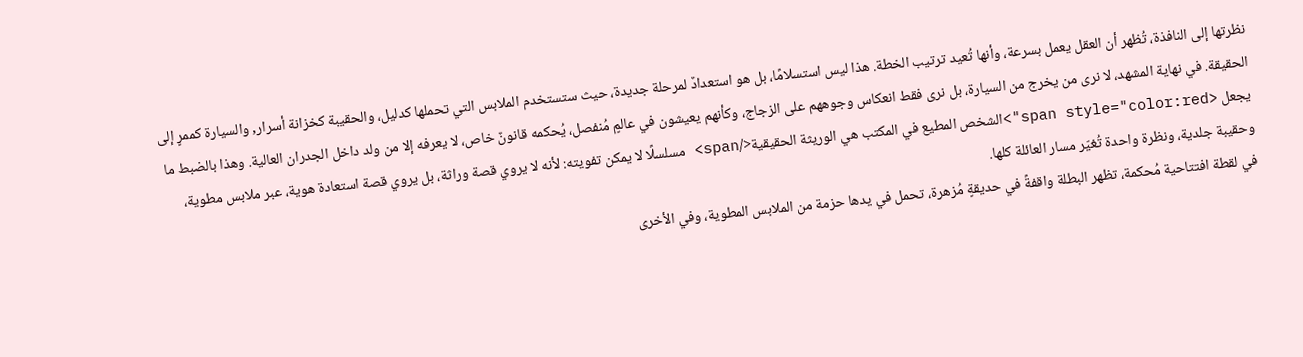نظرتها إلى النافذة، تُظهر أن العقل يعمل بسرعة، وأنها تُعيد ترتيب الخطة. هذا ليس استسلامًا، بل هو استعدادٌ لمرحلة جديدة، حيث ستستخدم الملابس التي تحملها كدليل، والحقيبة كخزانة أسرار, والسيارة كممرٍ إلى الحقيقة. في نهاية المشهد، لا نرى من يخرج من السيارة، بل نرى فقط انعكاس وجوههم على الزجاج، وكأنهم يعيشون في عالمٍ مُنفصل، يُحكمه قانونٌ خاص، لا يعرفه إلا من ولد داخل الجدران العالية. وهذا بالضبط ما يجعل <span style="color:red">الشخص المطيع في المكتب هي الوريثة الحقيقية</span> مسلسلًا لا يمكن تفويته: لأنه لا يروي قصة وراثة، بل يروي قصة استعادة هوية، عبر ملابس مطوية، وحقيبة جلدية، ونظرة واحدة تُغيّر مسار العائلة كلها.
في لقطة افتتاحية مُحكمة، تظهر البطلة واقفةً في حديقةٍ مُزهرة، تحمل في يدها حزمة من الملابس المطوية، وفي الأخرى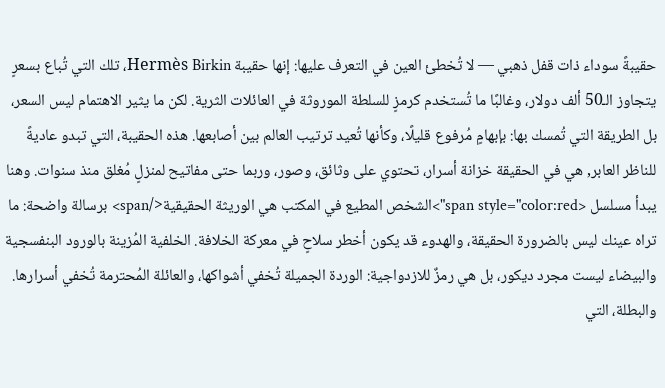حقيبةً سوداء ذات قفل ذهبي — لا تُخطئ العين في التعرف عليها: إنها حقيبة Hermès Birkin، تلك التي تُباع بسعرٍ يتجاوز الـ50 ألف دولار، وغالبًا ما تُستخدم كرمزٍ للسلطة الموروثة في العائلات الثرية. لكن ما يثير الاهتمام ليس السعر، بل الطريقة التي تُمسك بها: بإبهامٍ مُرفوع قليلًا، وكأنها تُعيد ترتيب العالم بين أصابعها. هذه الحقيبة، التي تبدو عاديةً للناظر العابر, هي في الحقيقة خزانة أسرار، تحتوي على وثائق، وصور، وربما حتى مفاتيح لمنزلٍ مُغلق منذ سنوات. وهنا يبدأ مسلسل <span style="color:red">الشخص المطيع في المكتب هي الوريثة الحقيقية</span> برسالة واضحة: ما تراه عينك ليس بالضرورة الحقيقة، والهدوء قد يكون أخطر سلاحٍ في معركة الخلافة. الخلفية المُزينة بالورود البنفسجية والبيضاء ليست مجرد ديكور، بل هي رمزٌ للازدواجية: الوردة الجميلة تُخفي أشواكها، والعائلة المُحترمة تُخفي أسرارها. والبطلة، التي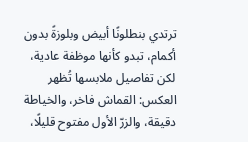ترتدي بنطلونًا أبيض وبلوزةً بدون أكمام، تبدو كأنها موظفة عادية، لكن تفاصيل ملابسها تُظهر العكس: القماش فاخر، والخياطة دقيقة، والزرّ الأول مفتوح قليلًا،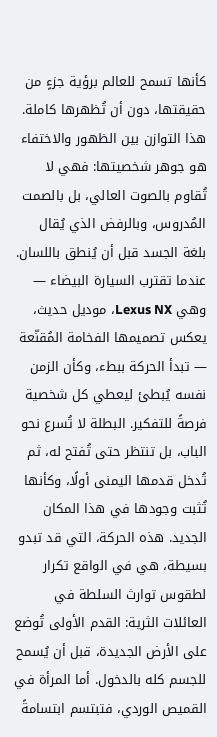كأنها تسمح للعالم برؤية جزءٍ من حقيقتها، دون أن تُظهرها كاملة. هذا التوازن بين الظهور والاختفاء هو جوهر شخصيتها: فهي لا تُقاوم بالصوت العالي، بل بالصمت المُدروس، وبالرفض الذي يُقال بلغة الجسد قبل أن يُنطق باللسان. عندما تقترب السيارة البيضاء — وهي Lexus NX، موديل حديث، يعكس تصميمها الفخامة المُقنّعة — تبدأ الحركة ببطء، وكأن الزمن نفسه يُبطئ ليعطي كل شخصية فرصةً للتفكير. البطلة لا تُسرع نحو الباب، بل تنتظر حتى تُفتح له، ثم تُدخل قدمها اليمنى أولًا، وكأنها تُثبت وجودها في هذا المكان الجديد. هذه الحركة، التي قد تبدو بسيطة، هي في الواقع تكرار لطقوس توارث السلطة في العائلات الثرية: القدم الأولى تُوضع على الأرض الجديدة، قبل أن يُسمح للجسم كله بالدخول. أما المرأة في القميص الوردي، فتبتسم ابتسامةً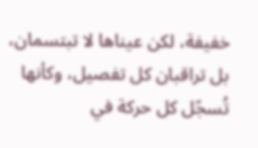خفيفة، لكن عيناها لا تبتسمان، بل تراقبان كل تفصيل، وكأنها تُسجّل كل حركة في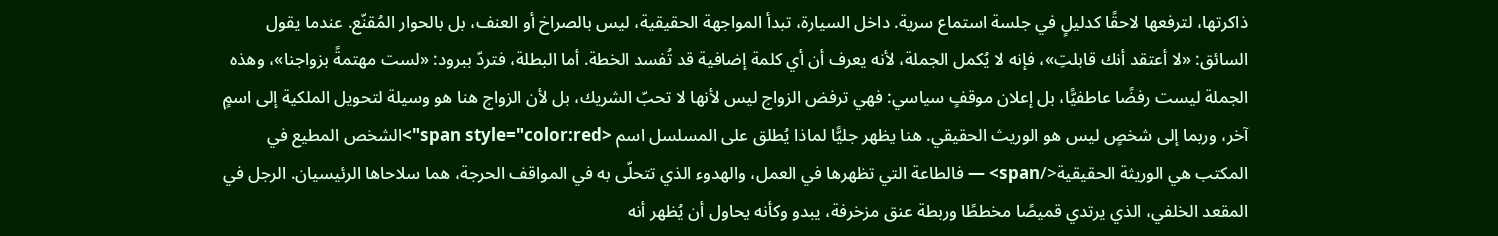ذاكرتها، لترفعها لاحقًا كدليلٍ في جلسة استماع سرية. داخل السيارة، تبدأ المواجهة الحقيقية، ليس بالصراخ أو العنف، بل بالحوار المُقنّع. عندما يقول السائق: «لا أعتقد أنك قابلتِ»، فإنه لا يُكمل الجملة، لأنه يعرف أن أي كلمة إضافية قد تُفسد الخطة. أما البطلة، فتردّ ببرود: «لست مهتمةً بزواجنا»، وهذه الجملة ليست رفضًا عاطفيًّا، بل إعلان موقفٍ سياسي: فهي ترفض الزواج ليس لأنها لا تحبّ الشريك، بل لأن الزواج هنا هو وسيلة لتحويل الملكية إلى اسمٍ آخر، وربما إلى شخصٍ ليس هو الوريث الحقيقي. هنا يظهر جليًّا لماذا يُطلق على المسلسل اسم <span style="color:red">الشخص المطيع في المكتب هي الوريثة الحقيقية</span> — فالطاعة التي تظهرها في العمل، والهدوء الذي تتحلّى به في المواقف الحرجة، هما سلاحاها الرئيسيان. الرجل في المقعد الخلفي، الذي يرتدي قميصًا مخططًا وربطة عنق مزخرفة، يبدو وكأنه يحاول أن يُظهر أنه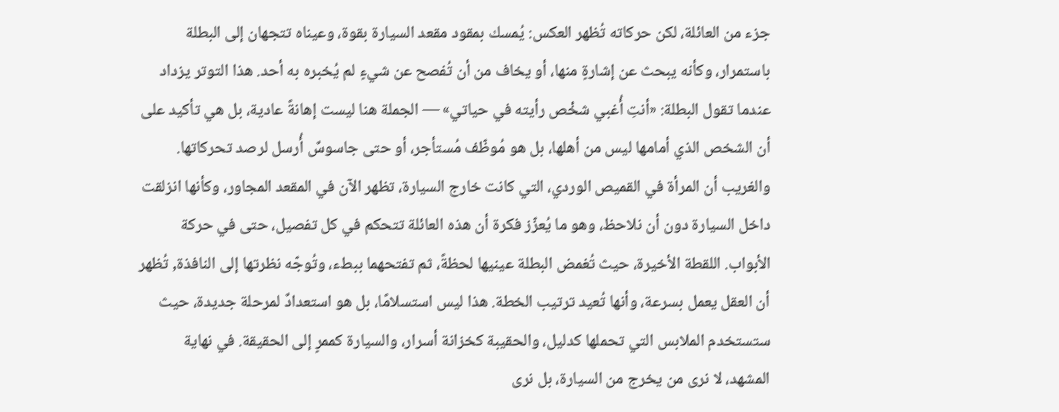جزء من العائلة، لكن حركاته تُظهر العكس: يُمسك بمقود مقعد السيارة بقوة، وعيناه تتجهان إلى البطلة باستمرار، وكأنه يبحث عن إشارةٍ منها، أو يخاف من أن تُفصح عن شيءٍ لم يُخبره به أحد. هذا التوتر يزداد عندما تقول البطلة: «أنتِ أُغبي شخْص رأيته في حياتي» — الجملة هنا ليست إهانةً عادية، بل هي تأكيد على أن الشخص الذي أمامها ليس من أهلها، بل هو مُوظّف مُستأجر، أو حتى جاسوسٌ أُرسل لرصد تحركاتها. والغريب أن المرأة في القميص الوردي، التي كانت خارج السيارة، تظهر الآن في المقعد المجاور، وكأنها انزلقت داخل السيارة دون أن نلاحظ، وهو ما يُعزّز فكرة أن هذه العائلة تتحكم في كل تفصيل، حتى في حركة الأبواب. اللقطة الأخيرة، حيث تُغمض البطلة عينيها لحظةً، ثم تفتحهما ببطء، وتُوجّه نظرتها إلى النافذة, تُظهر أن العقل يعمل بسرعة، وأنها تُعيد ترتيب الخطة. هذا ليس استسلامًا، بل هو استعدادٌ لمرحلة جديدة، حيث ستستخدم الملابس التي تحملها كدليل، والحقيبة كخزانة أسرار، والسيارة كممرٍ إلى الحقيقة. في نهاية المشهد، لا نرى من يخرج من السيارة، بل نرى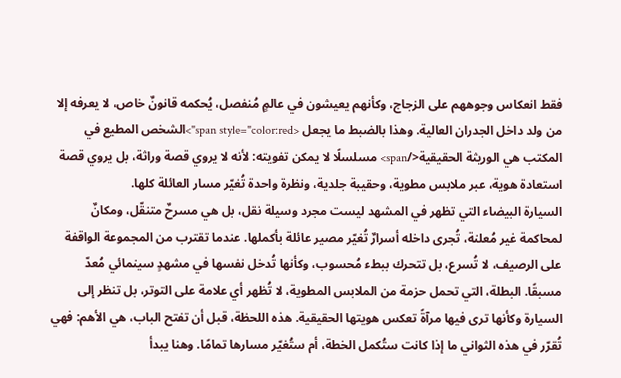فقط انعكاس وجوههم على الزجاج، وكأنهم يعيشون في عالمٍ مُنفصل، يُحكمه قانونٌ خاص، لا يعرفه إلا من ولد داخل الجدران العالية. وهذا بالضبط ما يجعل <span style="color:red">الشخص المطيع في المكتب هي الوريثة الحقيقية</span> مسلسلًا لا يمكن تفويته: لأنه لا يروي قصة وراثة، بل يروي قصة استعادة هوية، عبر ملابس مطوية، وحقيبة جلدية، ونظرة واحدة تُغيّر مسار العائلة كلها.
السيارة البيضاء التي تظهر في المشهد ليست مجرد وسيلة نقل، بل هي مسرحٌ متنقّل، ومكانٌ لمحاكمة غير مُعلنة، تُجرى داخله أسرارٌ تُغيّر مصير عائلة بأكملها. عندما تقترب من المجموعة الواقفة على الرصيف، لا تُسرع، بل تتحرك ببطء مُحسوب، وكأنها تُدخل نفسها في مشهدٍ سينمائي مُعدّ مسبقًا. البطلة، التي تحمل حزمة من الملابس المطوية، لا تُظهر أي علامة على التوتر، بل تنظر إلى السيارة وكأنها ترى فيها مرآةً تعكس هويتها الحقيقية. هذه اللحظة، قبل أن تفتح الباب، هي الأهم: فهي تُقرّر في هذه الثواني ما إذا كانت ستُكمل الخطة، أم ستُغيّر مسارها تمامًا. وهنا يبدأ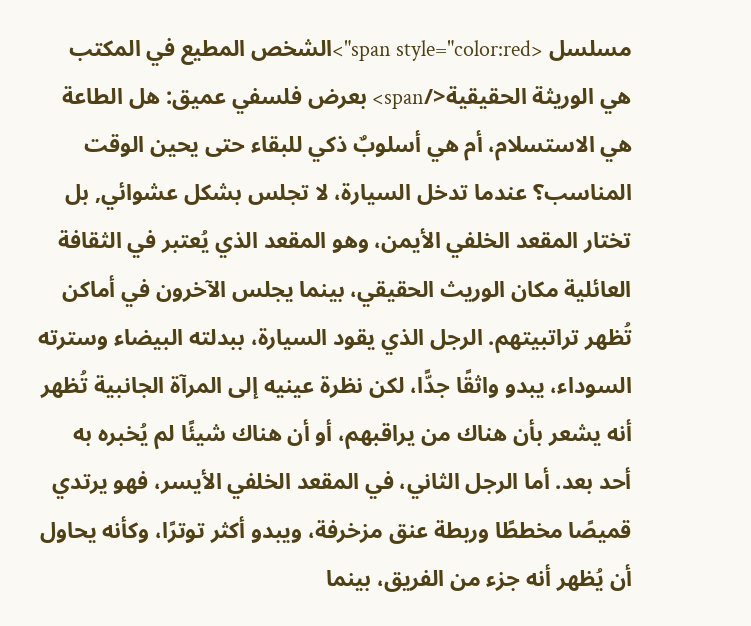مسلسل <span style="color:red">الشخص المطيع في المكتب هي الوريثة الحقيقية</span> بعرض فلسفي عميق: هل الطاعة هي الاستسلام، أم هي أسلوبٌ ذكي للبقاء حتى يحين الوقت المناسب؟ عندما تدخل السيارة، لا تجلس بشكل عشوائي, بل تختار المقعد الخلفي الأيمن، وهو المقعد الذي يُعتبر في الثقافة العائلية مكان الوريث الحقيقي، بينما يجلس الآخرون في أماكن تُظهر تراتبيتهم. الرجل الذي يقود السيارة، ببدلته البيضاء وسترته السوداء، يبدو واثقًا جدًّا، لكن نظرة عينيه إلى المرآة الجانبية تُظهر أنه يشعر بأن هناك من يراقبهم، أو أن هناك شيئًا لم يُخبره به أحد بعد. أما الرجل الثاني، في المقعد الخلفي الأيسر، فهو يرتدي قميصًا مخططًا وربطة عنق مزخرفة، ويبدو أكثر توترًا، وكأنه يحاول أن يُظهر أنه جزء من الفريق، بينما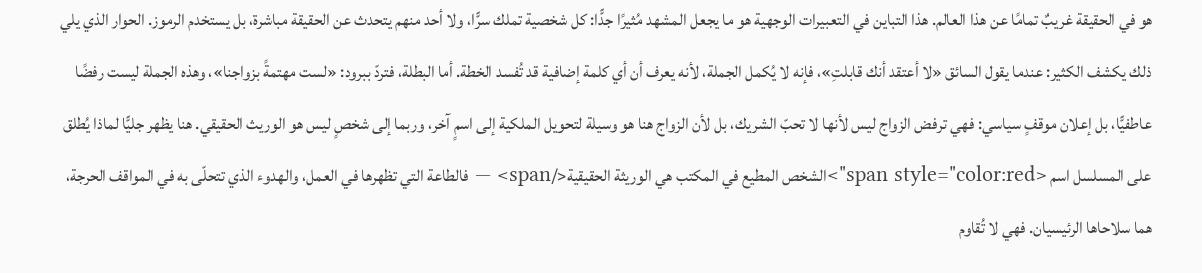هو في الحقيقة غريبٌ تمامًا عن هذا العالم. هذا التباين في التعبيرات الوجهية هو ما يجعل المشهد مُثيرًا جدًّا: كل شخصية تملك سرًّا، ولا أحد منهم يتحدث عن الحقيقة مباشرة، بل يستخدم الرموز. الحوار الذي يلي ذلك يكشف الكثير: عندما يقول السائق «لا أعتقد أنك قابلتِ»، فإنه لا يُكمل الجملة، لأنه يعرف أن أي كلمة إضافية قد تُفسد الخطة. أما البطلة، فتردّ ببرود: «لست مهتمةً بزواجنا»، وهذه الجملة ليست رفضًا عاطفيًّا، بل إعلان موقفٍ سياسي: فهي ترفض الزواج ليس لأنها لا تحبّ الشريك، بل لأن الزواج هنا هو وسيلة لتحويل الملكية إلى اسمٍ آخر، وربما إلى شخصٍ ليس هو الوريث الحقيقي. هنا يظهر جليًّا لماذا يُطلق على المسلسل اسم <span style="color:red">الشخص المطيع في المكتب هي الوريثة الحقيقية</span> — فالطاعة التي تظهرها في العمل، والهدوء الذي تتحلّى به في المواقف الحرجة، هما سلاحاها الرئيسيان. فهي لا تُقاوم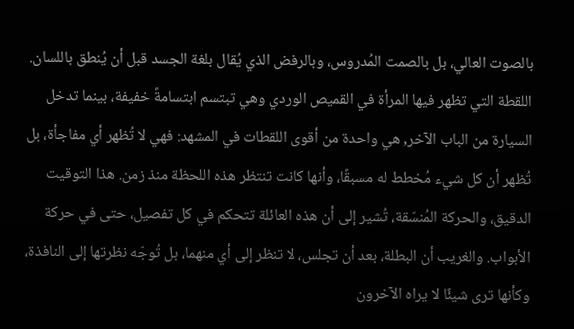بالصوت العالي، بل بالصمت المُدروس، وبالرفض الذي يُقال بلغة الجسد قبل أن يُنطق باللسان. اللقطة التي تظهر فيها المرأة في القميص الوردي وهي تبتسم ابتسامةً خفيفة، بينما تدخل السيارة من الباب الآخر, هي واحدة من أقوى اللقطات في المشهد: فهي لا تُظهر أي مفاجأة، بل تُظهر أن كل شيء مُخطط له مسبقًا، وأنها كانت تنتظر هذه اللحظة منذ زمن. هذا التوقيت الدقيق، والحركة المُنسّقة، تُشير إلى أن هذه العائلة تتحكم في كل تفصيل، حتى في حركة الأبواب. والغريب أن البطلة، بعد أن تجلس، لا تنظر إلى أي منهما، بل تُوجّه نظرتها إلى النافذة، وكأنها ترى شيئًا لا يراه الآخرون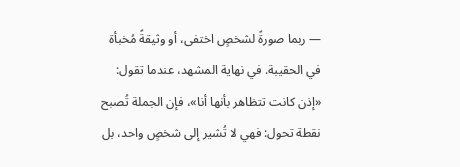— ربما صورةً لشخصٍ اختفى، أو وثيقةً مُخبأة في الحقيبة. في نهاية المشهد، عندما تقول: «إذن كانت تتظاهر بأنها أنا»، فإن الجملة تُصبح نقطة تحول: فهي لا تُشير إلى شخصٍ واحد، بل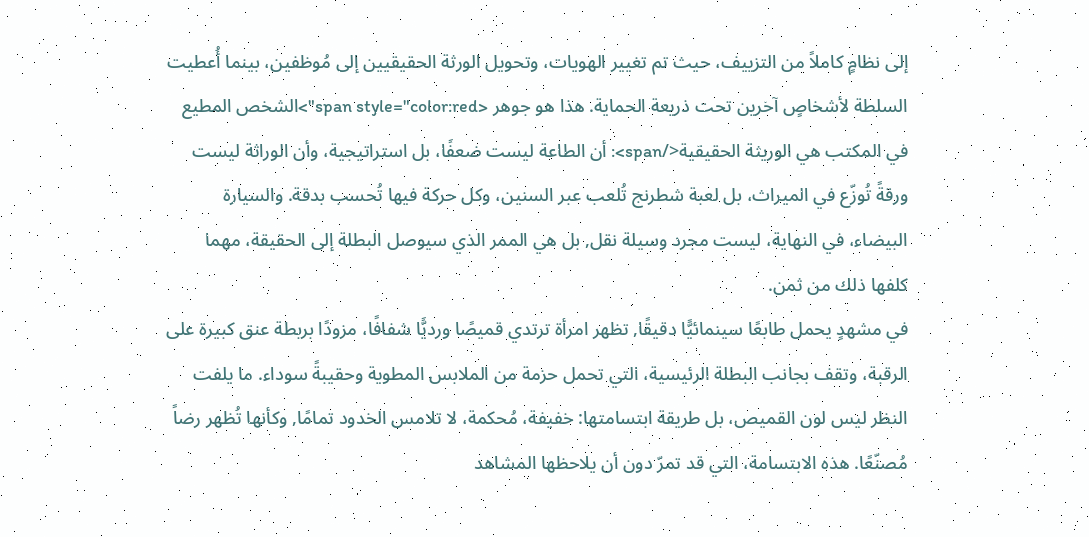إلى نظامٍ كاملاً من التزييف، حيث تم تغيير الهويات، وتحويل الورثة الحقيقيين إلى مُوظفين، بينما أُعطيت السلطة لأشخاصٍ آخرين تحت ذريعة الحماية. هذا هو جوهر <span style="color:red">الشخص المطيع في المكتب هي الوريثة الحقيقية</span>: أن الطاعة ليست ضعفًا، بل استراتيجية، وأن الوراثة ليست ورقةً تُوزّع في الميراث، بل لعبة شطرنج تُلعب عبر السنين، وكل حركة فيها تُحسب بدقة. والسيارة البيضاء، في النهاية، ليست مجرد وسيلة نقل, بل هي الممر الذي سيوصل البطلة إلى الحقيقة، مهما كلفها ذلك من ثمن.
في مشهدٍ يحمل طابعًا سينمائيًّا دقيقًا, تظهر امرأة ترتدي قميصًا ورديًّا شفافًا، مزودًا بربطة عنق كبيرة على الرقبة، وتقف بجانب البطلة الرئيسية، التي تحمل حزمة من الملابس المطوية وحقيبةً سوداء. ما يلفت النظر ليس لون القميص، بل طريقة ابتسامتها: خفيفة، مُحكمة، لا تلامس الخدود تمامًا, وكأنها تُظهر رضاً مُصنّعًا. هذه الابتسامة، التي قد تمرّ دون أن يلاحظها المشاهد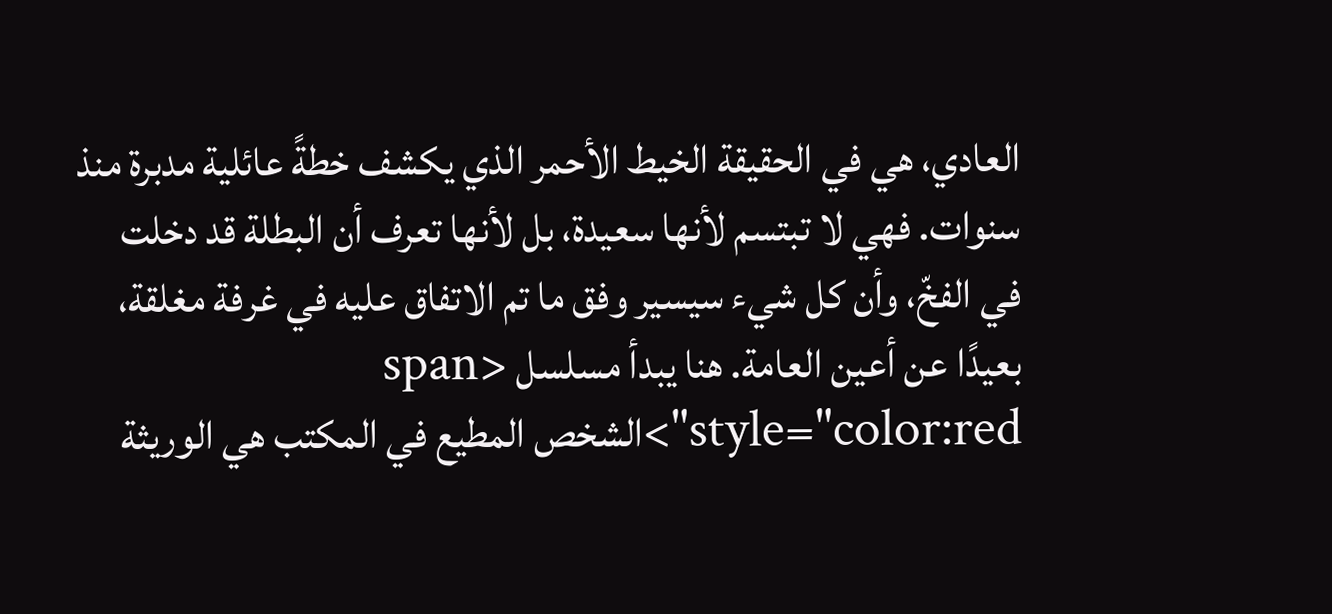العادي، هي في الحقيقة الخيط الأحمر الذي يكشف خطةً عائلية مدبرة منذ سنوات. فهي لا تبتسم لأنها سعيدة، بل لأنها تعرف أن البطلة قد دخلت في الفخّ، وأن كل شيء سيسير وفق ما تم الاتفاق عليه في غرفة مغلقة، بعيدًا عن أعين العامة. هنا يبدأ مسلسل <span style="color:red">الشخص المطيع في المكتب هي الوريثة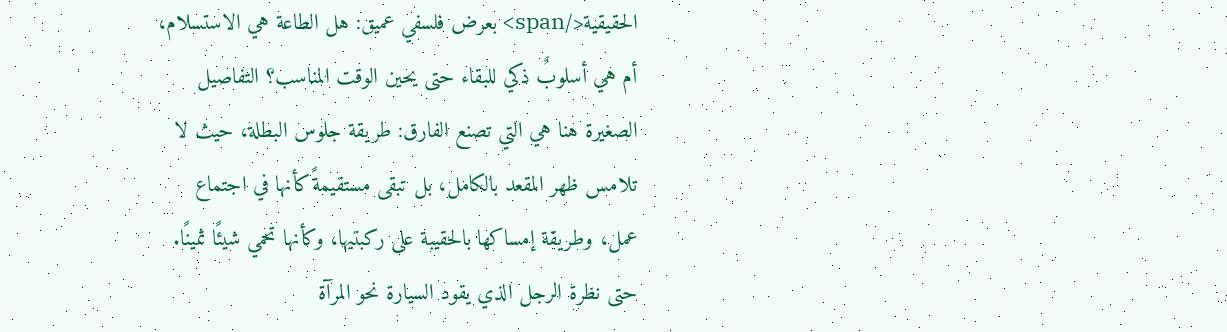الحقيقية</span> بعرض فلسفي عميق: هل الطاعة هي الاستسلام، أم هي أسلوبٌ ذكي للبقاء حتى يحين الوقت المناسب؟ التفاصيل الصغيرة هنا هي التي تصنع الفارق: طريقة جلوس البطلة، حيث لا تلامس ظهر المقعد بالكامل، بل تبقى مستقيمةً كأنها في اجتماع عمل، وطريقة إمساكها بالحقيبة على ركبتيها، وكأنها تحمي شيئًا ثمينًا. حتى نظرة الرجل الذي يقود السيارة نحو المرآة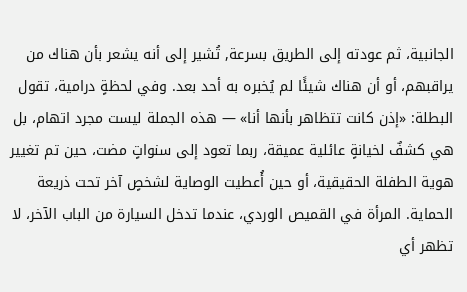الجانبية، ثم عودته إلى الطريق بسرعة, تُشير إلى أنه يشعر بأن هناك من يراقبهم، أو أن هناك شيئًا لم يُخبره به أحد بعد. وفي لحظةٍ درامية، تقول البطلة: «إذن كانت تتظاهر بأنها أنا» — هذه الجملة ليست مجرد اتهام، بل هي كشفٌ لخيانةٍ عائلية عميقة، ربما تعود إلى سنواتٍ مضت، حين تم تغيير هوية الطفلة الحقيقية، أو حين أُعطيت الوصاية لشخصٍ آخر تحت ذريعة الحماية. المرأة في القميص الوردي، عندما تدخل السيارة من الباب الآخر، لا تظهر أي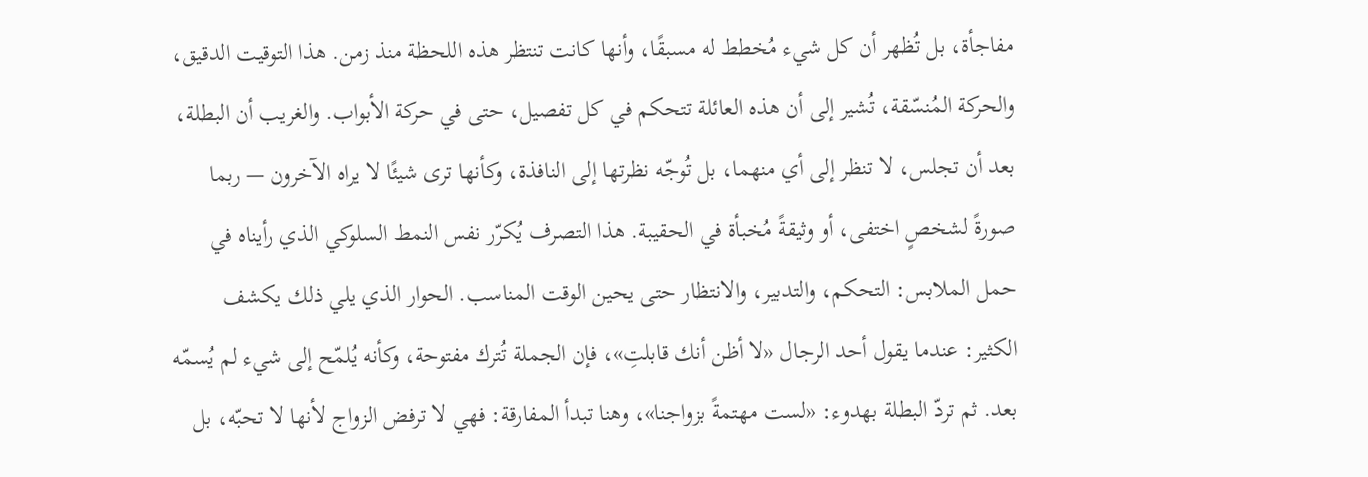مفاجأة، بل تُظهر أن كل شيء مُخطط له مسبقًا، وأنها كانت تنتظر هذه اللحظة منذ زمن. هذا التوقيت الدقيق، والحركة المُنسّقة، تُشير إلى أن هذه العائلة تتحكم في كل تفصيل، حتى في حركة الأبواب. والغريب أن البطلة، بعد أن تجلس، لا تنظر إلى أي منهما، بل تُوجّه نظرتها إلى النافذة، وكأنها ترى شيئًا لا يراه الآخرون — ربما صورةً لشخصٍ اختفى، أو وثيقةً مُخبأة في الحقيبة. هذا التصرف يُكرّر نفس النمط السلوكي الذي رأيناه في حمل الملابس: التحكم، والتدبير، والانتظار حتى يحين الوقت المناسب. الحوار الذي يلي ذلك يكشف الكثير: عندما يقول أحد الرجال «لا أظن أنك قابلتِ»، فإن الجملة تُترك مفتوحة، وكأنه يُلمّح إلى شيء لم يُسمّه بعد. ثم تردّ البطلة بهدوء: «لست مهتمةً بزواجنا»، وهنا تبدأ المفارقة: فهي لا ترفض الزواج لأنها لا تحبّه، بل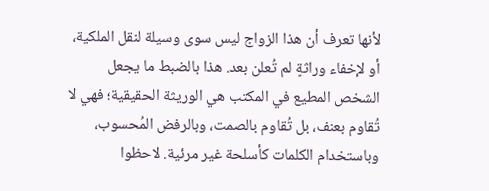لأنها تعرف أن هذا الزواج ليس سوى وسيلة لنقل الملكية، أو لإخفاء وراثةٍ لم تُعلن بعد. هذا بالضبط ما يجعل الشخص المطيع في المكتب هي الوريثة الحقيقية؛ فهي لا تُقاوم بعنف، بل تُقاوم بالصمت، وبالرفض المُحسوب، وباستخدام الكلمات كأسلحة غير مرئية. لاحظوا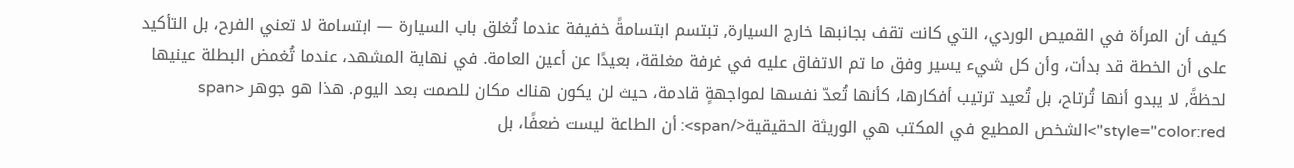كيف أن المرأة في القميص الوردي، التي كانت تقف بجانبها خارج السيارة, تبتسم ابتسامةً خفيفة عندما تُغلق باب السيارة — ابتسامة لا تعني الفرح، بل التأكيد على أن الخطة قد بدأت، وأن كل شيء يسير وفق ما تم الاتفاق عليه في غرفة مغلقة، بعيدًا عن أعين العامة. في نهاية المشهد، عندما تُغمض البطلة عينيها لحظةً, لا يبدو أنها تُرتاح، بل تُعيد ترتيب أفكارها، كأنها تُعدّ نفسها لمواجهةٍ قادمة، حيث لن يكون هناك مكان للصمت بعد اليوم. هذا هو جوهر <span style="color:red">الشخص المطيع في المكتب هي الوريثة الحقيقية</span>: أن الطاعة ليست ضعفًا، بل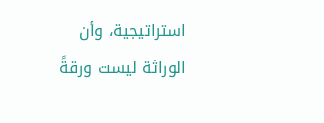استراتيجية، وأن الوراثة ليست ورقةً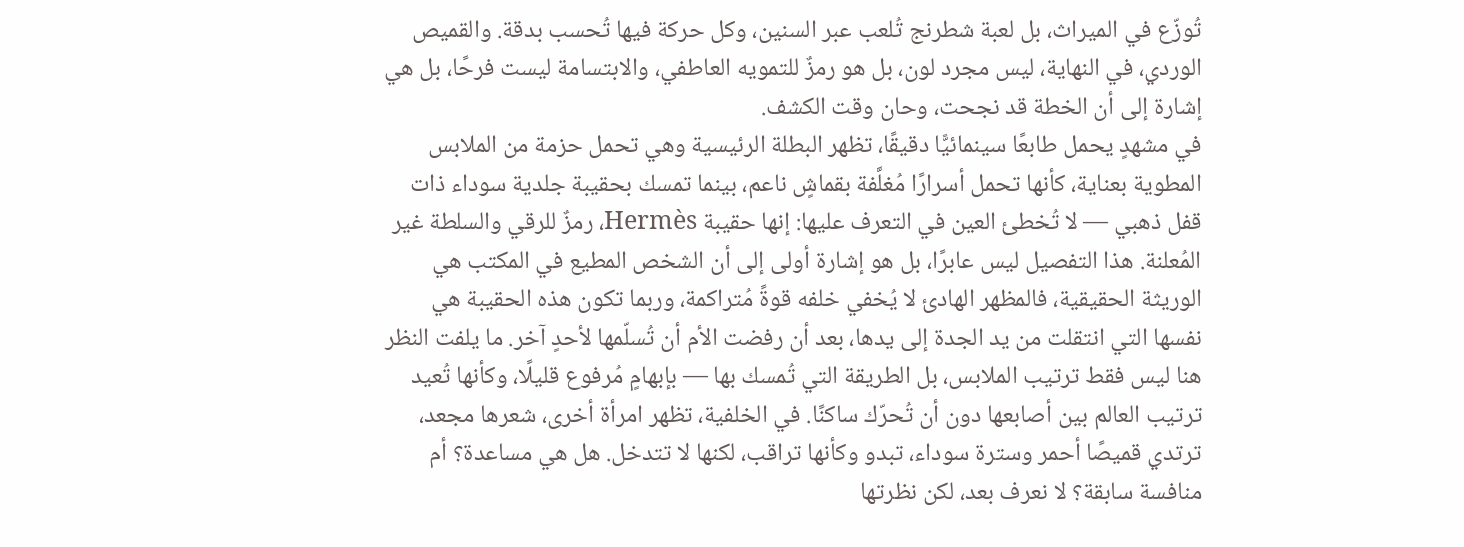تُوزّع في الميراث، بل لعبة شطرنج تُلعب عبر السنين، وكل حركة فيها تُحسب بدقة. والقميص الوردي، في النهاية، ليس مجرد لون، بل هو رمزٌ للتمويه العاطفي، والابتسامة ليست فرحًا، بل هي إشارة إلى أن الخطة قد نجحت، وحان وقت الكشف.
في مشهدٍ يحمل طابعًا سينمائيًّا دقيقًا، تظهر البطلة الرئيسية وهي تحمل حزمة من الملابس المطوية بعناية، كأنها تحمل أسرارًا مُغلَّفة بقماشٍ ناعم، بينما تمسك بحقيبة جلدية سوداء ذات قفل ذهبي — لا تُخطئ العين في التعرف عليها: إنها حقيبة Hermès، رمزٌ للرقي والسلطة غير المُعلنة. هذا التفصيل ليس عابرًا، بل هو إشارة أولى إلى أن الشخص المطيع في المكتب هي الوريثة الحقيقية، فالمظهر الهادئ لا يُخفي خلفه قوةً مُتراكمة، وربما تكون هذه الحقيبة هي نفسها التي انتقلت من يد الجدة إلى يدها، بعد أن رفضت الأم أن تُسلّمها لأحدٍ آخر. ما يلفت النظر هنا ليس فقط ترتيب الملابس، بل الطريقة التي تُمسك بها — بإبهامٍ مُرفوع قليلًا، وكأنها تُعيد ترتيب العالم بين أصابعها دون أن تُحرّك ساكنًا. في الخلفية، تظهر امرأة أخرى، شعرها مجعد، ترتدي قميصًا أحمر وسترة سوداء، تبدو وكأنها تراقب، لكنها لا تتدخل. هل هي مساعدة؟ أم منافسة سابقة؟ لا نعرف بعد، لكن نظرتها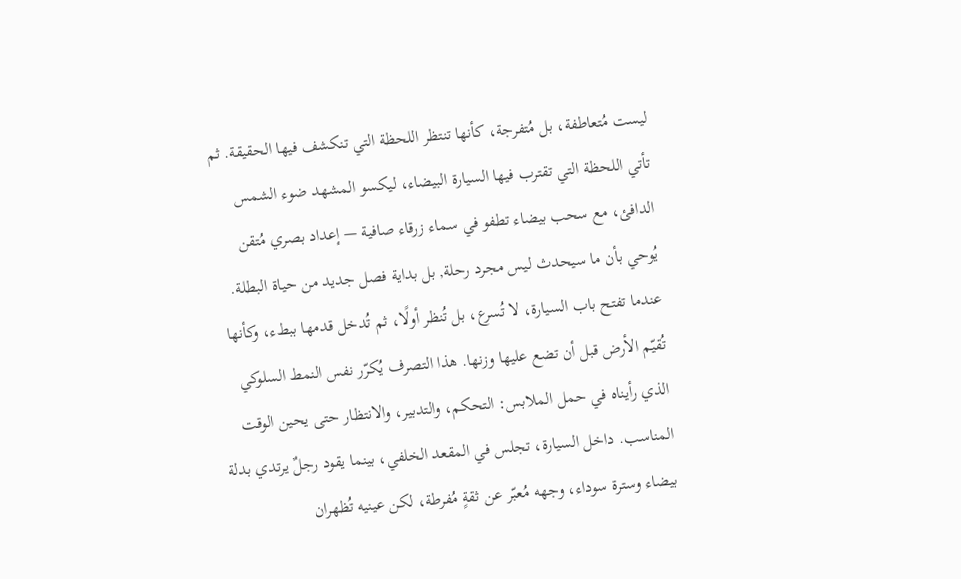ليست مُتعاطفة، بل مُتفرجة، كأنها تنتظر اللحظة التي تنكشف فيها الحقيقة. ثم تأتي اللحظة التي تقترب فيها السيارة البيضاء، ليكسو المشهد ضوء الشمس الدافئ، مع سحب بيضاء تطفو في سماء زرقاء صافية — إعداد بصري مُتقن يُوحي بأن ما سيحدث ليس مجرد رحلة, بل بداية فصل جديد من حياة البطلة. عندما تفتح باب السيارة، لا تُسرع، بل تُنظر أولًا، ثم تُدخل قدمها ببطء، وكأنها تُقيّم الأرض قبل أن تضع عليها وزنها. هذا التصرف يُكرّر نفس النمط السلوكي الذي رأيناه في حمل الملابس: التحكم، والتدبير، والانتظار حتى يحين الوقت المناسب. داخل السيارة، تجلس في المقعد الخلفي، بينما يقود رجلٌ يرتدي بدلة بيضاء وسترة سوداء، وجهه مُعبّر عن ثقةٍ مُفرطة، لكن عينيه تُظهران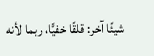شيئًا آخر: قلقًا خفيًّا، ربما لأنه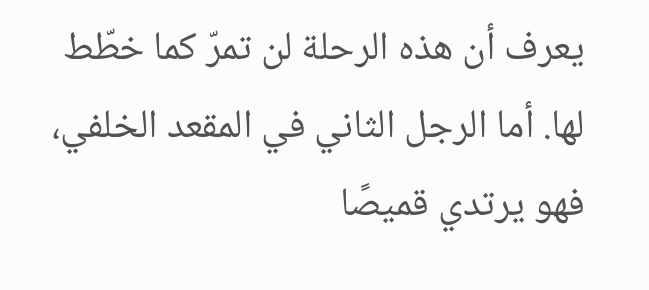يعرف أن هذه الرحلة لن تمرّ كما خطّط لها. أما الرجل الثاني في المقعد الخلفي، فهو يرتدي قميصًا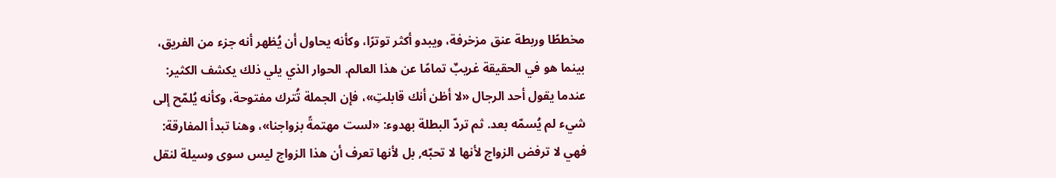مخططًا وربطة عنق مزخرفة، ويبدو أكثر توترًا، وكأنه يحاول أن يُظهر أنه جزء من الفريق، بينما هو في الحقيقة غريبٌ تمامًا عن هذا العالم. الحوار الذي يلي ذلك يكشف الكثير: عندما يقول أحد الرجال «لا أظن أنك قابلتِ»، فإن الجملة تُترك مفتوحة، وكأنه يُلمّح إلى شيء لم يُسمّه بعد. ثم تردّ البطلة بهدوء: «لست مهتمةً بزواجنا»، وهنا تبدأ المفارقة: فهي لا ترفض الزواج لأنها لا تحبّه, بل لأنها تعرف أن هذا الزواج ليس سوى وسيلة لنقل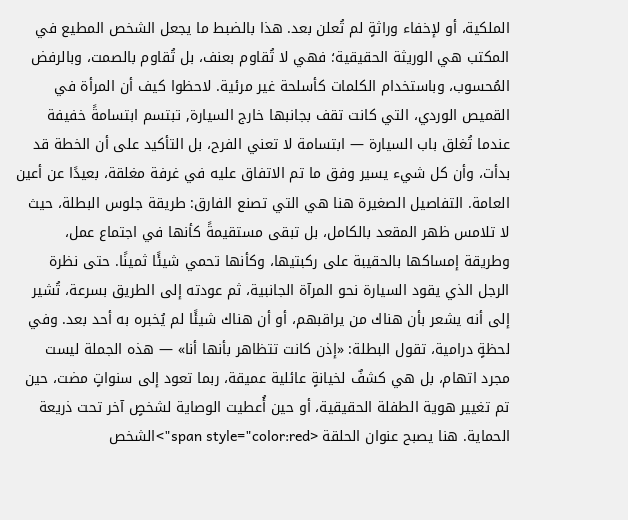الملكية، أو لإخفاء وراثةٍ لم تُعلن بعد. هذا بالضبط ما يجعل الشخص المطيع في المكتب هي الوريثة الحقيقية؛ فهي لا تُقاوم بعنف، بل تُقاوم بالصمت، وبالرفض المُحسوب، وباستخدام الكلمات كأسلحة غير مرئية. لاحظوا كيف أن المرأة في القميص الوردي، التي كانت تقف بجانبها خارج السيارة, تبتسم ابتسامةً خفيفة عندما تُغلق باب السيارة — ابتسامة لا تعني الفرح، بل التأكيد على أن الخطة قد بدأت، وأن كل شيء يسير وفق ما تم الاتفاق عليه في غرفة مغلقة، بعيدًا عن أعين العامة. التفاصيل الصغيرة هنا هي التي تصنع الفارق: طريقة جلوس البطلة، حيث لا تلامس ظهر المقعد بالكامل، بل تبقى مستقيمةً كأنها في اجتماع عمل، وطريقة إمساكها بالحقيبة على ركبتيها، وكأنها تحمي شيئًا ثمينًا. حتى نظرة الرجل الذي يقود السيارة نحو المرآة الجانبية، ثم عودته إلى الطريق بسرعة، تُشير إلى أنه يشعر بأن هناك من يراقبهم، أو أن هناك شيئًا لم يُخبره به أحد بعد. وفي لحظةٍ درامية، تقول البطلة: «إذن كانت تتظاهر بأنها أنا» — هذه الجملة ليست مجرد اتهام، بل هي كشفٌ لخيانةٍ عائلية عميقة، ربما تعود إلى سنواتٍ مضت، حين تم تغيير هوية الطفلة الحقيقية، أو حين أُعطيت الوصاية لشخصٍ آخر تحت ذريعة الحماية. هنا يصبح عنوان الحلقة <span style="color:red">الشخص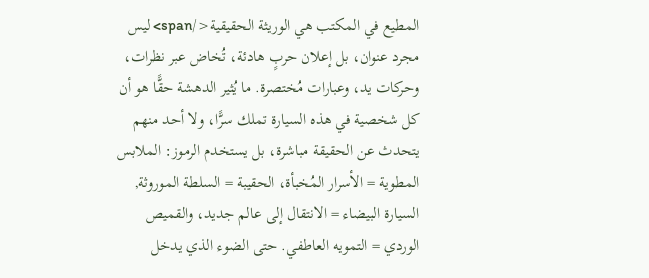المطيع في المكتب هي الوريثة الحقيقية</span> ليس مجرد عنوان، بل إعلان حربٍ هادئة، تُخاض عبر نظرات، وحركات يد، وعبارات مُختصرة. ما يُثير الدهشة حقًّا هو أن كل شخصية في هذه السيارة تملك سرًّا، ولا أحد منهم يتحدث عن الحقيقة مباشرة، بل يستخدم الرموز: الملابس المطوية = الأسرار المُخبأة، الحقيبة = السلطة الموروثة, السيارة البيضاء = الانتقال إلى عالم جديد، والقميص الوردي = التمويه العاطفي. حتى الضوء الذي يدخل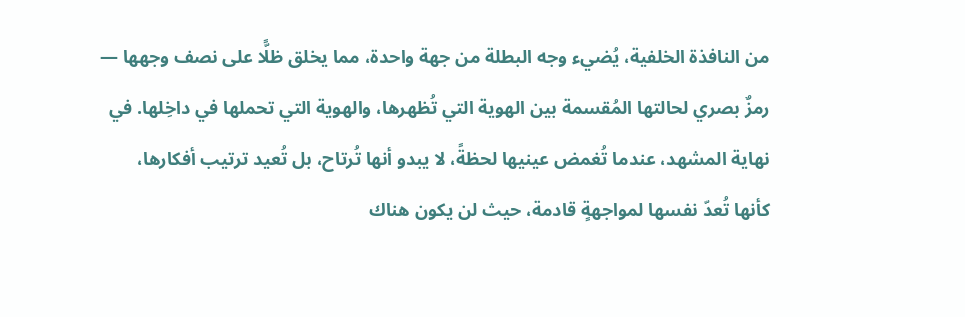من النافذة الخلفية، يُضيء وجه البطلة من جهة واحدة، مما يخلق ظلًّا على نصف وجهها — رمزٌ بصري لحالتها المُقسمة بين الهوية التي تُظهرها، والهوية التي تحملها في داخِلها. في نهاية المشهد، عندما تُغمض عينيها لحظةً، لا يبدو أنها تُرتاح، بل تُعيد ترتيب أفكارها، كأنها تُعدّ نفسها لمواجهةٍ قادمة، حيث لن يكون هناك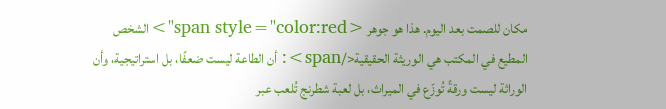مكان للصمت بعد اليوم. هذا هو جوهر <span style="color:red">الشخص المطيع في المكتب هي الوريثة الحقيقية</span>: أن الطاعة ليست ضعفًا، بل استراتيجية، وأن الوراثة ليست ورقةً تُوزّع في الميراث، بل لعبة شطرنج تُلعب عبر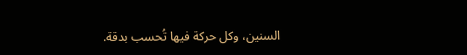السنين، وكل حركة فيها تُحسب بدقة.